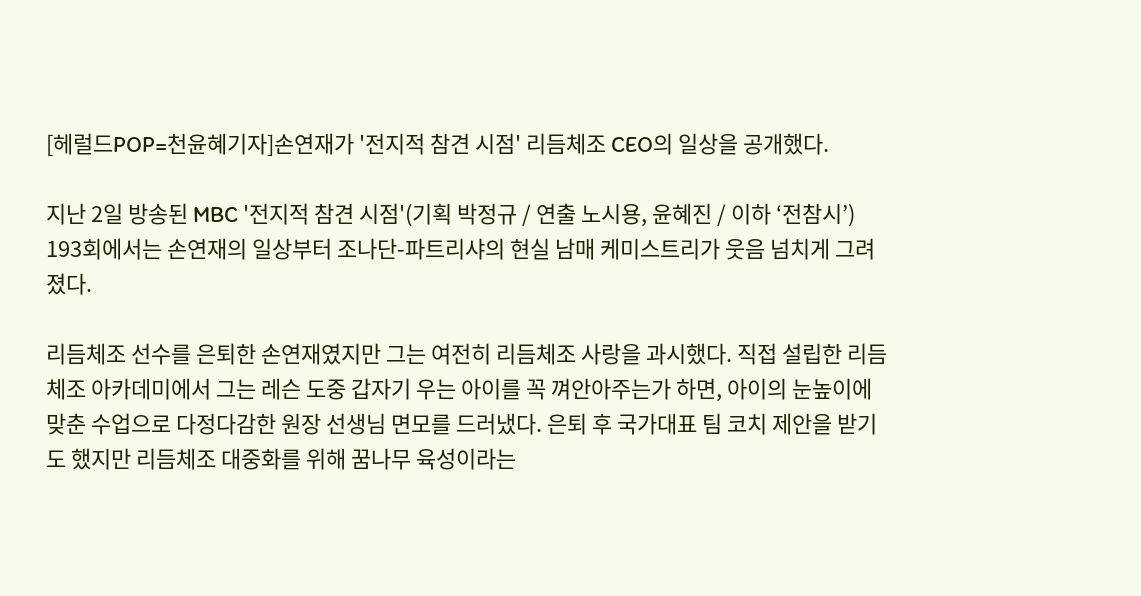[헤럴드POP=천윤혜기자]손연재가 '전지적 참견 시점' 리듬체조 CEO의 일상을 공개했다.

지난 2일 방송된 MBC '전지적 참견 시점'(기획 박정규 / 연출 노시용, 윤혜진 / 이하 ‘전참시’) 193회에서는 손연재의 일상부터 조나단-파트리샤의 현실 남매 케미스트리가 웃음 넘치게 그려졌다.

리듬체조 선수를 은퇴한 손연재였지만 그는 여전히 리듬체조 사랑을 과시했다. 직접 설립한 리듬체조 아카데미에서 그는 레슨 도중 갑자기 우는 아이를 꼭 껴안아주는가 하면, 아이의 눈높이에 맞춘 수업으로 다정다감한 원장 선생님 면모를 드러냈다. 은퇴 후 국가대표 팀 코치 제안을 받기도 했지만 리듬체조 대중화를 위해 꿈나무 육성이라는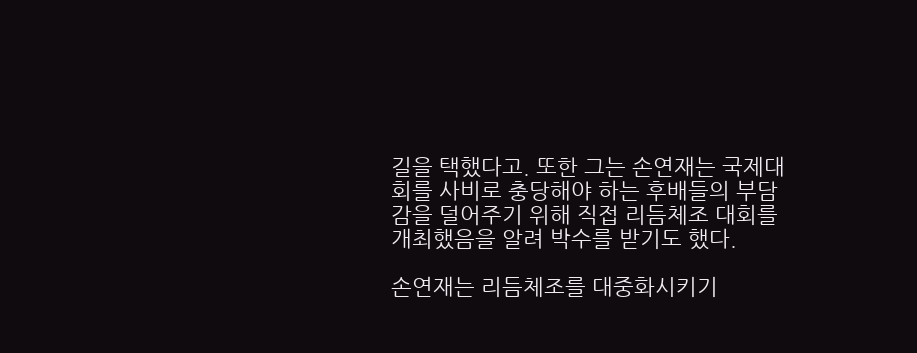길을 택했다고. 또한 그는 손연재는 국제대회를 사비로 충당해야 하는 후배들의 부담감을 덜어주기 위해 직접 리듬체조 대회를 개최했음을 알려 박수를 받기도 했다.

손연재는 리듬체조를 대중화시키기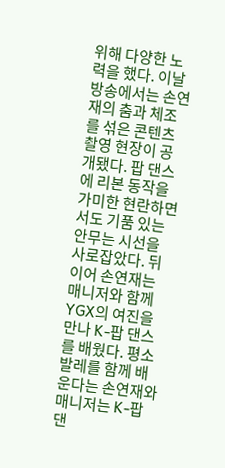위해 다양한 노력을 했다. 이날 방송에서는 손연재의 춤과 체조를 섞은 콘텐츠 촬영 현장이 공개됐다. 팝 댄스에 리본 동작을 가미한 현란하면서도 기품 있는 안무는 시선을 사로잡았다. 뒤이어 손연재는 매니저와 함께 YGX의 여진을 만나 K-팝 댄스를 배웠다. 평소 발레를 함께 배운다는 손연재와 매니저는 K-팝 댄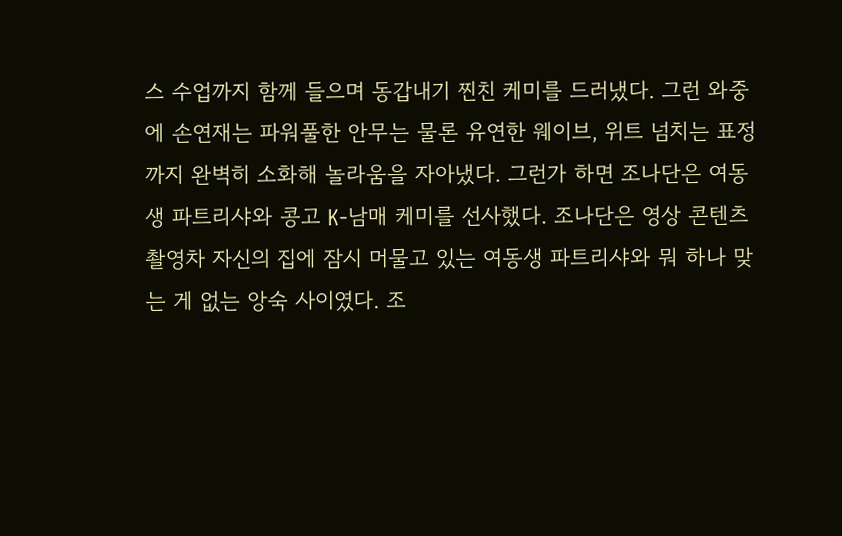스 수업까지 함께 들으며 동갑내기 찐친 케미를 드러냈다. 그런 와중에 손연재는 파워풀한 안무는 물론 유연한 웨이브, 위트 넘치는 표정까지 완벽히 소화해 놀라움을 자아냈다. 그런가 하면 조나단은 여동생 파트리샤와 콩고 K-남매 케미를 선사했다. 조나단은 영상 콘텐츠 촬영차 자신의 집에 잠시 머물고 있는 여동생 파트리샤와 뭐 하나 맞는 게 없는 앙숙 사이였다. 조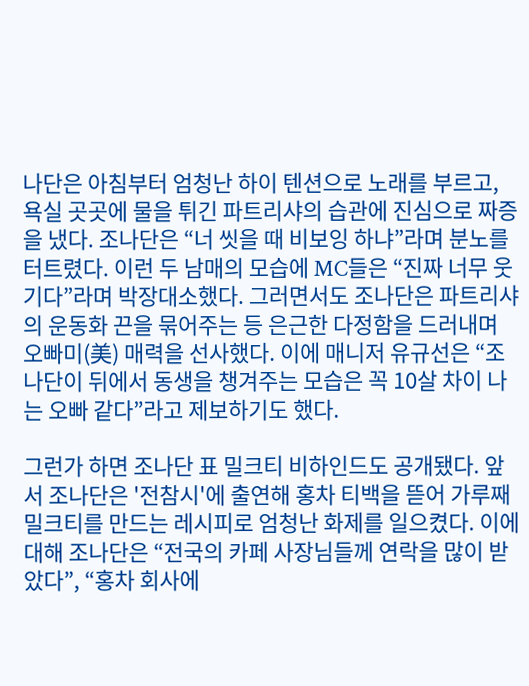나단은 아침부터 엄청난 하이 텐션으로 노래를 부르고, 욕실 곳곳에 물을 튀긴 파트리샤의 습관에 진심으로 짜증을 냈다. 조나단은 “너 씻을 때 비보잉 하냐”라며 분노를 터트렸다. 이런 두 남매의 모습에 MC들은 “진짜 너무 웃기다”라며 박장대소했다. 그러면서도 조나단은 파트리샤의 운동화 끈을 묶어주는 등 은근한 다정함을 드러내며 오빠미(美) 매력을 선사했다. 이에 매니저 유규선은 “조나단이 뒤에서 동생을 챙겨주는 모습은 꼭 10살 차이 나는 오빠 같다”라고 제보하기도 했다.

그런가 하면 조나단 표 밀크티 비하인드도 공개됐다. 앞서 조나단은 '전참시'에 출연해 홍차 티백을 뜯어 가루째 밀크티를 만드는 레시피로 엄청난 화제를 일으켰다. 이에 대해 조나단은 “전국의 카페 사장님들께 연락을 많이 받았다”, “홍차 회사에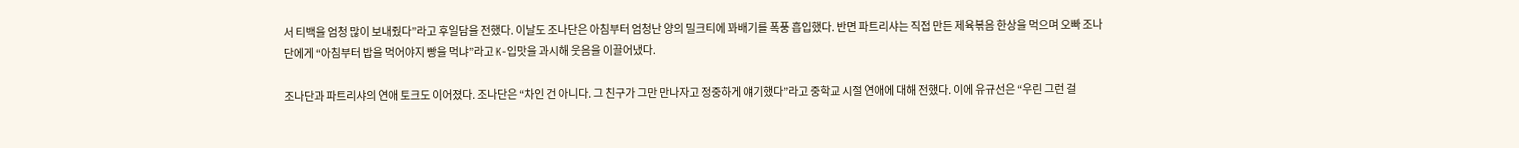서 티백을 엄청 많이 보내줬다”라고 후일담을 전했다. 이날도 조나단은 아침부터 엄청난 양의 밀크티에 꽈배기를 폭풍 흡입했다. 반면 파트리샤는 직접 만든 제육볶음 한상을 먹으며 오빠 조나단에게 “아침부터 밥을 먹어야지 빵을 먹냐”라고 K-입맛을 과시해 웃음을 이끌어냈다.

조나단과 파트리샤의 연애 토크도 이어졌다. 조나단은 “차인 건 아니다. 그 친구가 그만 만나자고 정중하게 얘기했다”라고 중학교 시절 연애에 대해 전했다. 이에 유규선은 “우린 그런 걸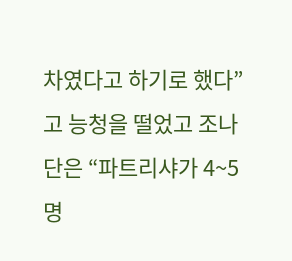차였다고 하기로 했다”고 능청을 떨었고 조나단은 “파트리샤가 4~5명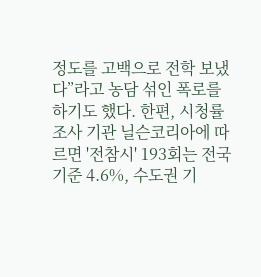정도를 고백으로 전학 보냈다”라고 농담 섞인 폭로를 하기도 했다. 한편, 시청률 조사 기관 닐슨코리아에 따르면 '전참시' 193회는 전국 기준 4.6%, 수도권 기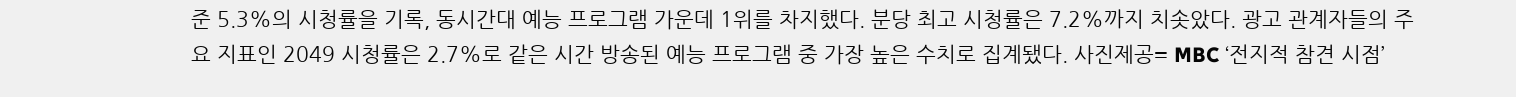준 5.3%의 시청률을 기록, 동시간대 예능 프로그램 가운데 1위를 차지했다. 분당 최고 시청률은 7.2%까지 치솟았다. 광고 관계자들의 주요 지표인 2049 시청률은 2.7%로 같은 시간 방송된 예능 프로그램 중 가장 높은 수치로 집계됐다. 사진제공= MBC ‘전지적 참견 시점’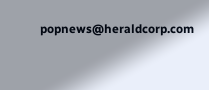popnews@heraldcorp.com